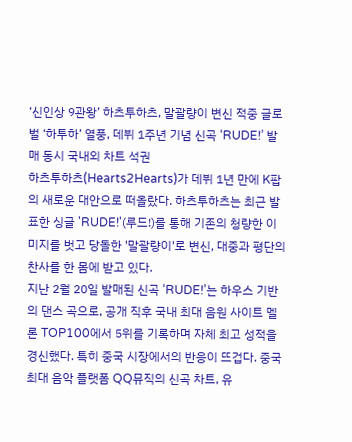‘신인상 9관왕’ 하츠투하츠, 말괄량이 변신 적중 글로벌 ‘하투하’ 열풍, 데뷔 1주년 기념 신곡 ‘RUDE!’ 발매 동시 국내외 차트 석권
하츠투하츠(Hearts2Hearts)가 데뷔 1년 만에 K팝의 새로운 대안으로 떠올랐다. 하츠투하츠는 최근 발표한 싱글 'RUDE!'(루드!)를 통해 기존의 청량한 이미지를 벗고 당돌한 '말괄량이'로 변신, 대중과 평단의 찬사를 한 몸에 받고 있다.
지난 2월 20일 발매된 신곡 ‘RUDE!’는 하우스 기반의 댄스 곡으로, 공개 직후 국내 최대 음원 사이트 멜론 TOP100에서 5위를 기록하며 자체 최고 성적을 경신했다. 특히 중국 시장에서의 반응이 뜨겁다. 중국 최대 음악 플랫폼 QQ뮤직의 신곡 차트, 유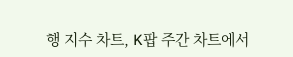행 지수 차트, K팝 주간 차트에서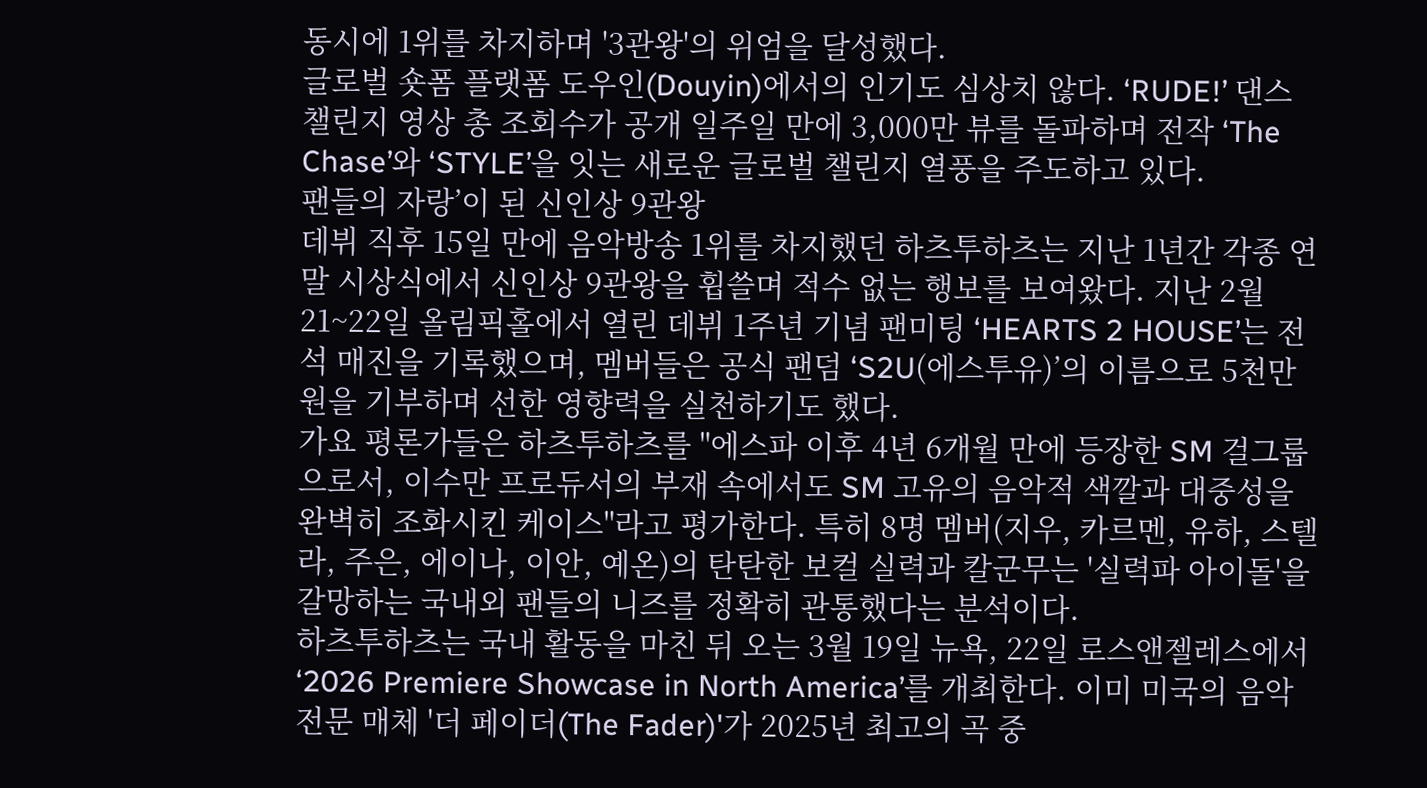동시에 1위를 차지하며 '3관왕'의 위엄을 달성했다.
글로벌 숏폼 플랫폼 도우인(Douyin)에서의 인기도 심상치 않다. ‘RUDE!’ 댄스 챌린지 영상 총 조회수가 공개 일주일 만에 3,000만 뷰를 돌파하며 전작 ‘The Chase’와 ‘STYLE’을 잇는 새로운 글로벌 챌린지 열풍을 주도하고 있다.
팬들의 자랑’이 된 신인상 9관왕
데뷔 직후 15일 만에 음악방송 1위를 차지했던 하츠투하츠는 지난 1년간 각종 연말 시상식에서 신인상 9관왕을 휩쓸며 적수 없는 행보를 보여왔다. 지난 2월 21~22일 올림픽홀에서 열린 데뷔 1주년 기념 팬미팅 ‘HEARTS 2 HOUSE’는 전석 매진을 기록했으며, 멤버들은 공식 팬덤 ‘S2U(에스투유)’의 이름으로 5천만 원을 기부하며 선한 영향력을 실천하기도 했다.
가요 평론가들은 하츠투하츠를 "에스파 이후 4년 6개월 만에 등장한 SM 걸그룹으로서, 이수만 프로듀서의 부재 속에서도 SM 고유의 음악적 색깔과 대중성을 완벽히 조화시킨 케이스"라고 평가한다. 특히 8명 멤버(지우, 카르멘, 유하, 스텔라, 주은, 에이나, 이안, 예온)의 탄탄한 보컬 실력과 칼군무는 '실력파 아이돌'을 갈망하는 국내외 팬들의 니즈를 정확히 관통했다는 분석이다.
하츠투하츠는 국내 활동을 마친 뒤 오는 3월 19일 뉴욕, 22일 로스앤젤레스에서 ‘2026 Premiere Showcase in North America’를 개최한다. 이미 미국의 음악 전문 매체 '더 페이더(The Fader)'가 2025년 최고의 곡 중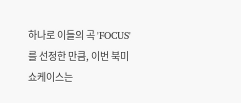하나로 이들의 곡 'FOCUS'를 선정한 만큼, 이번 북미 쇼케이스는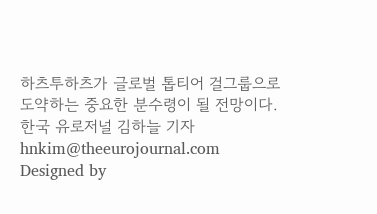하츠투하츠가 글로벌 톱티어 걸그룹으로 도약하는 중요한 분수령이 될 전망이다.
한국 유로저널 김하늘 기자 hnkim@theeurojournal.com
Designed by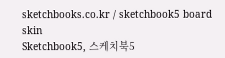sketchbooks.co.kr / sketchbook5 board skin
Sketchbook5, 스케치북5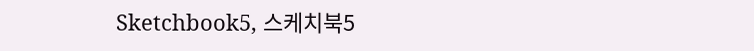Sketchbook5, 스케치북5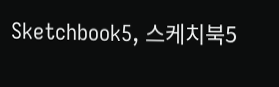Sketchbook5, 스케치북5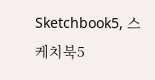Sketchbook5, 스케치북5